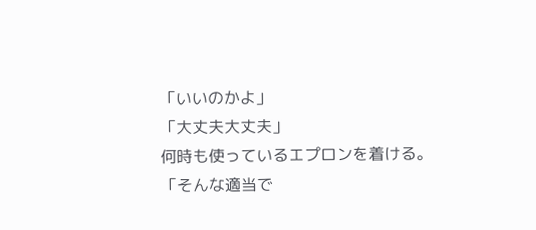「いいのかよ」
「大丈夫大丈夫」
何時も使っているエプロンを着ける。
「そんな適当で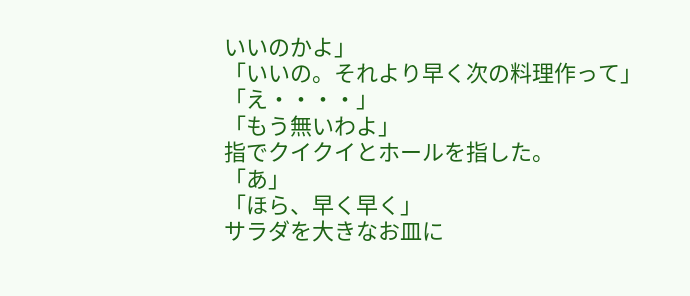いいのかよ」
「いいの。それより早く次の料理作って」
「え・・・・」
「もう無いわよ」
指でクイクイとホールを指した。
「あ」
「ほら、早く早く」
サラダを大きなお皿に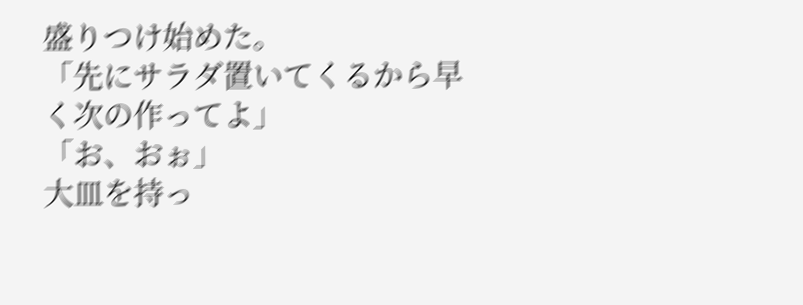盛りつけ始めた。
「先にサラダ置いてくるから早く次の作ってよ」
「お、おぉ」
大皿を持っ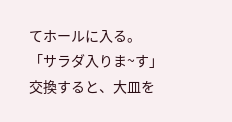てホールに入る。
「サラダ入りま~す」
交換すると、大皿を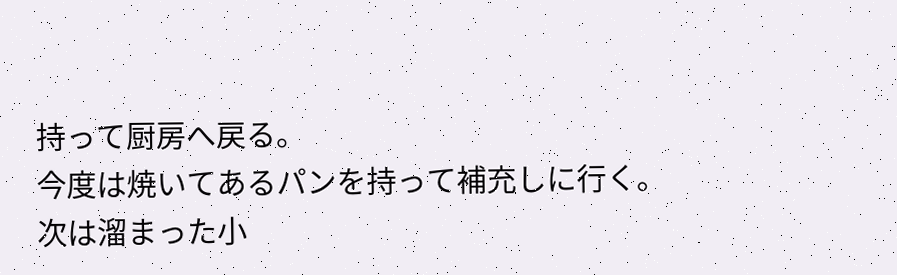持って厨房へ戻る。
今度は焼いてあるパンを持って補充しに行く。
次は溜まった小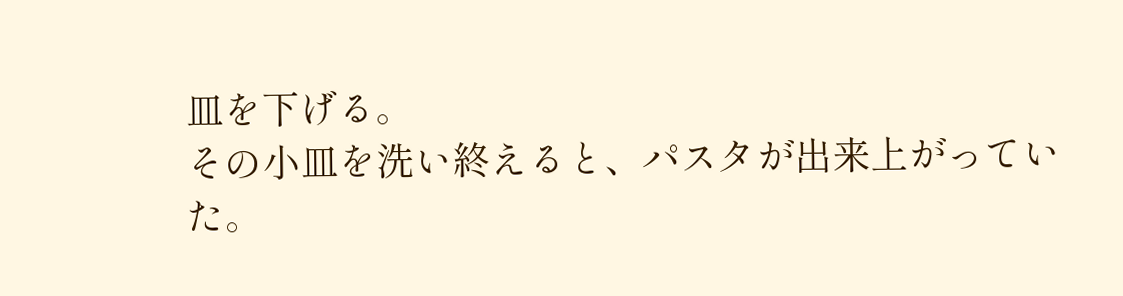皿を下げる。
その小皿を洗い終えると、パスタが出来上がっていた。